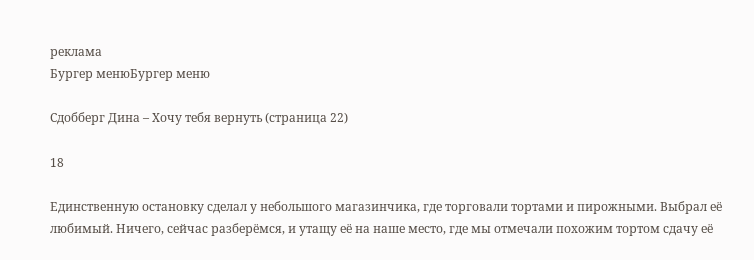реклама
Бургер менюБургер меню

Сдобберг Дина – Хочу тебя вернуть (страница 22)

18

Единственную остановку сделал у небольшого магазинчика, где торговали тортами и пирожными. Выбрал её любимый. Ничего, сейчас разберёмся, и утащу её на наше место, где мы отмечали похожим тортом сдачу её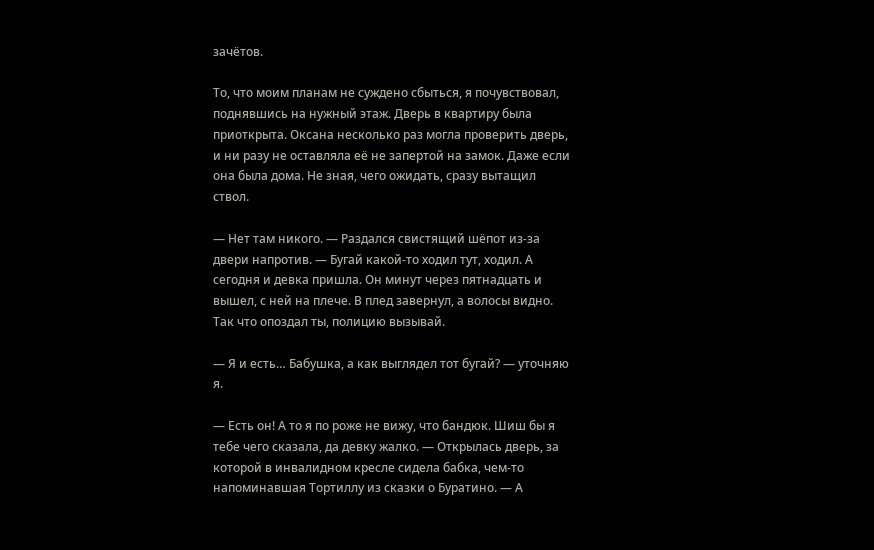зачётов.

То, что моим планам не суждено сбыться, я почувствовал, поднявшись на нужный этаж. Дверь в квартиру была приоткрыта. Оксана несколько раз могла проверить дверь, и ни разу не оставляла её не запертой на замок. Даже если она была дома. Не зная, чего ожидать, сразу вытащил ствол.

— Нет там никого. — Раздался свистящий шёпот из-за двери напротив. — Бугай какой-то ходил тут, ходил. А сегодня и девка пришла. Он минут через пятнадцать и вышел, с ней на плече. В плед завернул, а волосы видно. Так что опоздал ты, полицию вызывай.

— Я и есть… Бабушка, а как выглядел тот бугай? — уточняю я.

— Есть он! А то я по роже не вижу, что бандюк. Шиш бы я тебе чего сказала, да девку жалко. — Открылась дверь, за которой в инвалидном кресле сидела бабка, чем-то напоминавшая Тортиллу из сказки о Буратино. — А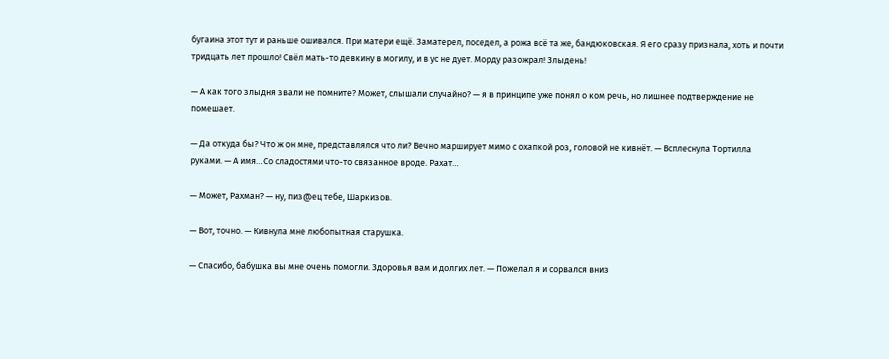бугаина этот тут и раньше ошивался. При матери ещё. Заматерел, поседел, а рожа всё та же, бандюковская. Я его сразу признала, хоть и почти тридцать лет прошло! Свёл мать-то девкину в могилу, и в ус не дует. Морду разожрал! Злыдень!

— А как того злыдня звали не помните? Может, слышали случайно? — я в принципе уже понял о ком речь, но лишнее подтверждение не помешает.

— Да откуда бы? Что ж он мне, представлялся что ли? Вечно марширует мимо с охапкой роз, головой не кивнёт. — Всплеснула Тортилла руками. — А имя…Со сладостями что-то связанное вроде. Рахат…

— Может, Рахман? — ну, пиз@ец тебе, Шаркизов.

— Вот, точно. — Кивнула мне любопытная старушка.

— Спасибо, бабушка вы мне очень помогли. Здоровья вам и долгих лет. — Пожелал я и сорвался вниз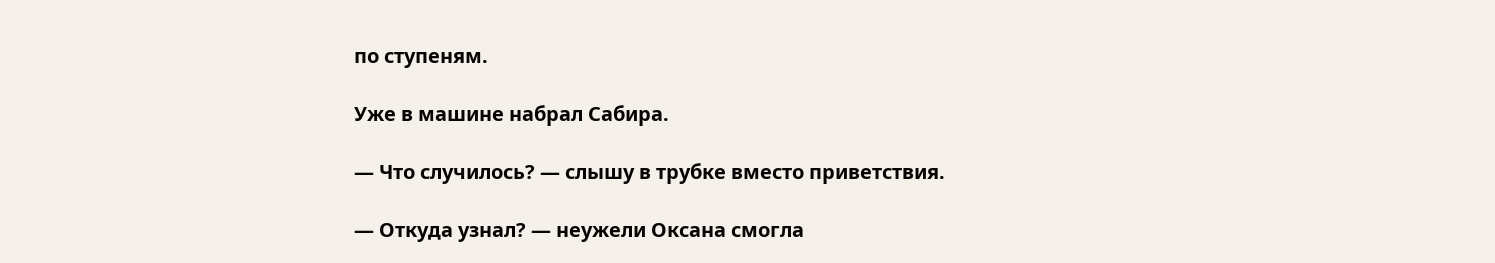по ступеням.

Уже в машине набрал Сабира.

— Что случилось? — слышу в трубке вместо приветствия.

— Откуда узнал? — неужели Оксана смогла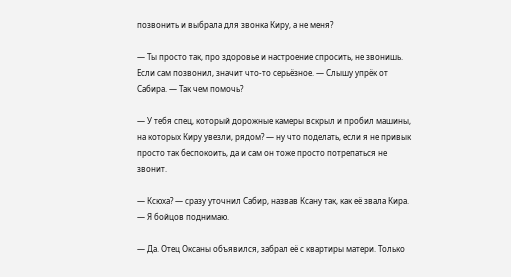позвонить и выбрала для звонка Киру, а не меня?

— Ты просто так, про здоровье и настроение спросить, не звонишь. Если сам позвонил, значит что-то серьёзное. — Слышу упрёк от Сабира. — Так чем помочь?

— У тебя спец, который дорожные камеры вскрыл и пробил машины, на которых Киру увезли, рядом? — ну что поделать, если я не привык просто так беспокоить, да и сам он тоже просто потрепаться не звонит.

— Ксюха? — сразу уточнил Сабир, назвав Ксану так, как её звала Кира. — Я бойцов поднимаю.

— Да. Отец Оксаны объявился, забрал её с квартиры матери. Только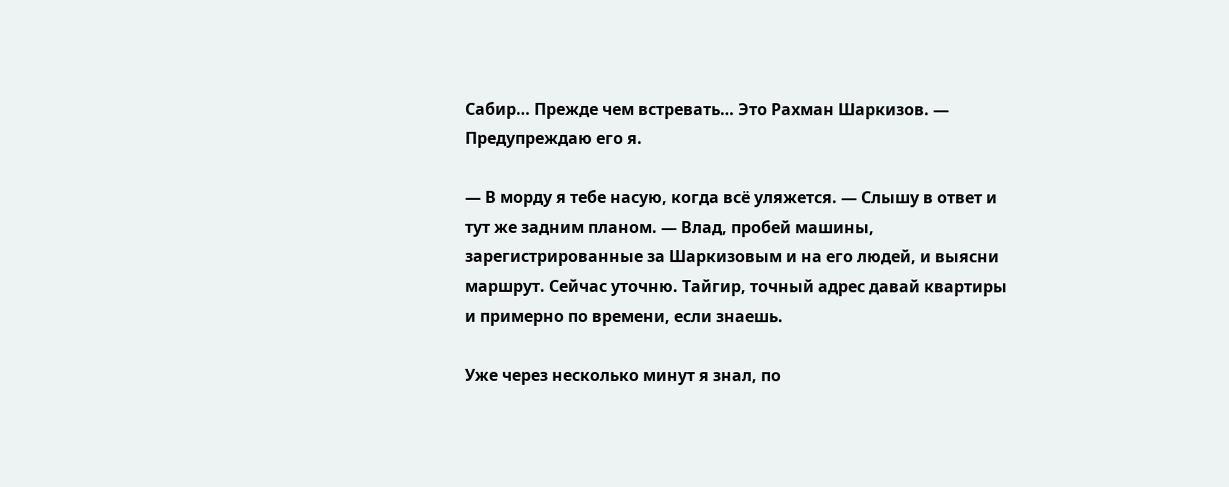Сабир… Прежде чем встревать… Это Рахман Шаркизов. — Предупреждаю его я.

— В морду я тебе насую, когда всё уляжется. — Слышу в ответ и тут же задним планом. — Влад, пробей машины, зарегистрированные за Шаркизовым и на его людей, и выясни маршрут. Сейчас уточню. Тайгир, точный адрес давай квартиры и примерно по времени, если знаешь.

Уже через несколько минут я знал, по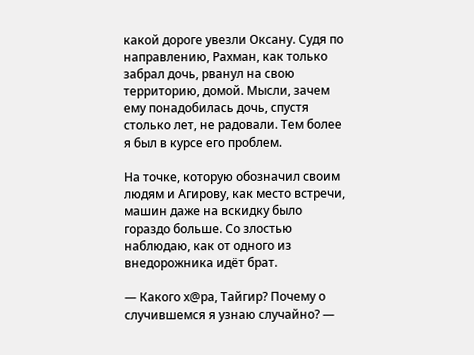какой дороге увезли Оксану. Судя по направлению, Рахман, как только забрал дочь, рванул на свою территорию, домой. Мысли, зачем ему понадобилась дочь, спустя столько лет, не радовали. Тем более я был в курсе его проблем.

На точке, которую обозначил своим людям и Агирову, как место встречи, машин даже на вскидку было гораздо больше. Со злостью наблюдаю, как от одного из внедорожника идёт брат.

— Какого х@ра, Тайгир? Почему о случившемся я узнаю случайно? —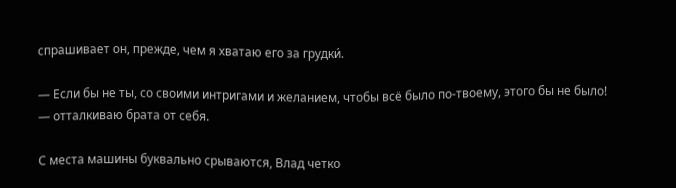спрашивает он, прежде, чем я хватаю его за грудки́.

— Если бы не ты, со своими интригами и желанием, чтобы всё было по-твоему, этого бы не было! — отталкиваю брата от себя.

С места машины буквально срываются, Влад четко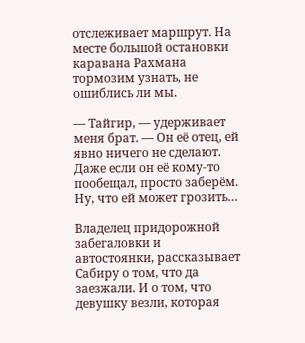отслеживает маршрут. На месте большой остановки каравана Рахмана тормозим узнать, не ошиблись ли мы.

— Тайгир, — удерживает меня брат. — Он её отец, ей явно ничего не сделают. Даже если он её кому-то пообещал, просто заберём. Ну, что ей может грозить…

Владелец придорожной забегаловки и автостоянки, рассказывает Сабиру о том, что да заезжали. И о том, что девушку везли, которая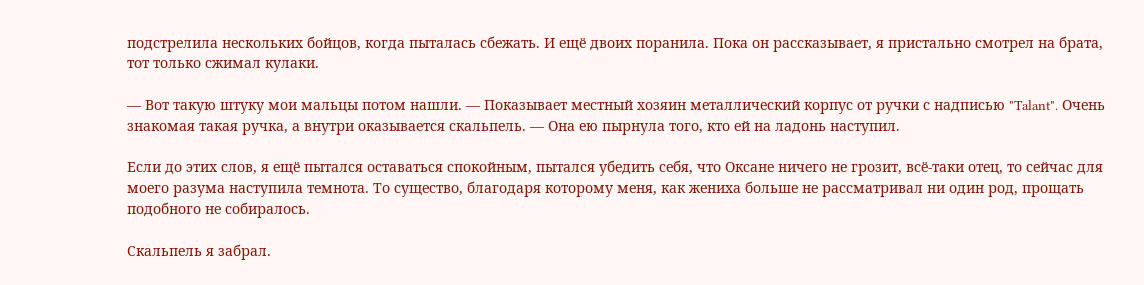подстрелила нескольких бойцов, когда пыталась сбежать. И ещё двоих поранила. Пока он рассказывает, я пристально смотрел на брата, тот только сжимал кулаки.

— Вот такую штуку мои мальцы потом нашли. — Показывает местный хозяин металлический корпус от ручки с надписью "Talant". Очень знакомая такая ручка, а внутри оказывается скальпель. — Она ею пырнула того, кто ей на ладонь наступил.

Если до этих слов, я ещё пытался оставаться спокойным, пытался убедить себя, что Оксане ничего не грозит, всё-таки отец, то сейчас для моего разума наступила темнота. То существо, благодаря которому меня, как жениха больше не рассматривал ни один род, прощать подобного не собиралось.

Скальпель я забрал.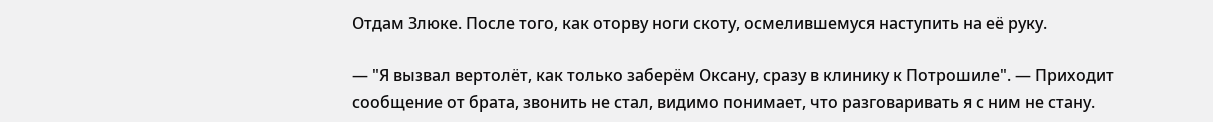Отдам Злюке. После того, как оторву ноги скоту, осмелившемуся наступить на её руку.

— "Я вызвал вертолёт, как только заберём Оксану, сразу в клинику к Потрошиле". — Приходит сообщение от брата, звонить не стал, видимо понимает, что разговаривать я с ним не стану.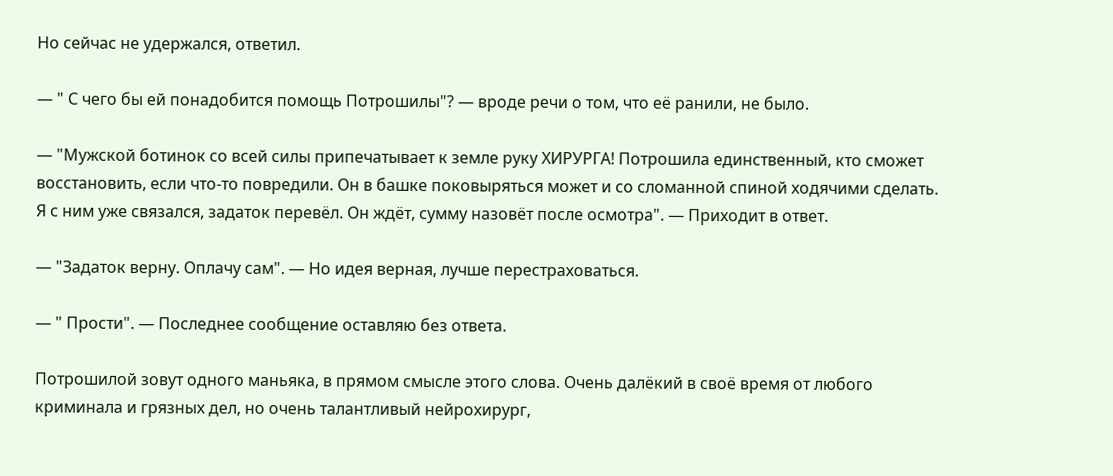Но сейчас не удержался, ответил.

— " С чего бы ей понадобится помощь Потрошилы"? — вроде речи о том, что её ранили, не было.

— "Мужской ботинок со всей силы припечатывает к земле руку ХИРУРГА! Потрошила единственный, кто сможет восстановить, если что-то повредили. Он в башке поковыряться может и со сломанной спиной ходячими сделать. Я с ним уже связался, задаток перевёл. Он ждёт, сумму назовёт после осмотра". — Приходит в ответ.

— "Задаток верну. Оплачу сам". — Но идея верная, лучше перестраховаться.

— " Прости". — Последнее сообщение оставляю без ответа.

Потрошилой зовут одного маньяка, в прямом смысле этого слова. Очень далёкий в своё время от любого криминала и грязных дел, но очень талантливый нейрохирург,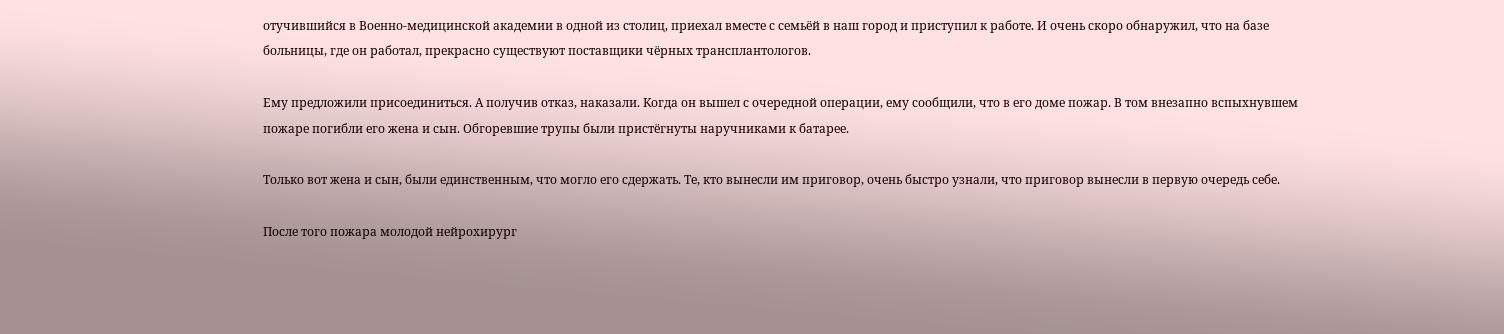отучившийся в Военно-медицинской академии в одной из столиц, приехал вместе с семьёй в наш город и приступил к работе. И очень скоро обнаружил, что на базе больницы, где он работал, прекрасно существуют поставщики чёрных трансплантологов.

Ему предложили присоединиться. А получив отказ, наказали. Когда он вышел с очередной операции, ему сообщили, что в его доме пожар. В том внезапно вспыхнувшем пожаре погибли его жена и сын. Обгоревшие трупы были пристёгнуты наручниками к батарее.

Только вот жена и сын, были единственным, что могло его сдержать. Те, кто вынесли им приговор, очень быстро узнали, что приговор вынесли в первую очередь себе.

После того пожара молодой нейрохирург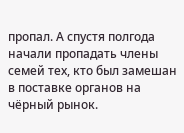пропал. А спустя полгода начали пропадать члены семей тех, кто был замешан в поставке органов на чёрный рынок.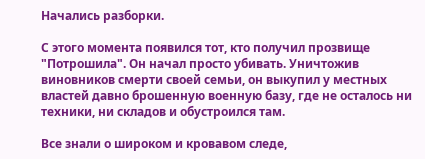Начались разборки.

С этого момента появился тот, кто получил прозвище "Потрошила". Он начал просто убивать. Уничтожив виновников смерти своей семьи, он выкупил у местных властей давно брошенную военную базу, где не осталось ни техники, ни складов и обустроился там.

Все знали о широком и кровавом следе,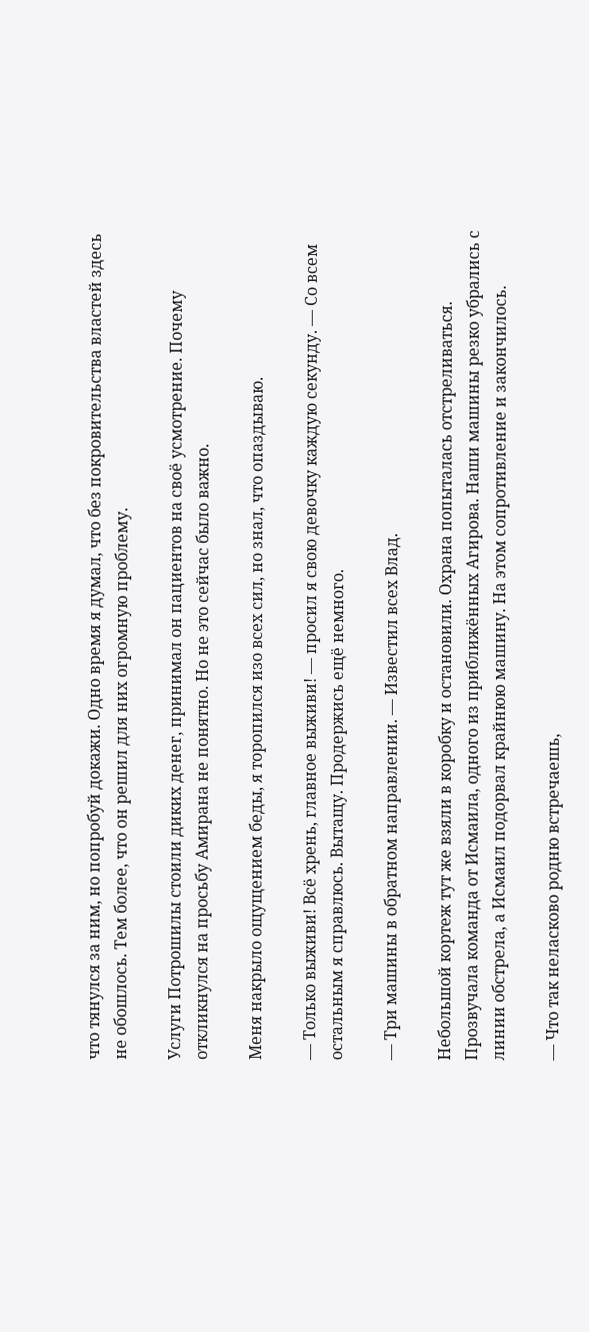что тянулся за ним, но попробуй докажи. Одно время я думал, что без покровительства властей здесь не обошлось. Тем более, что он решил для них огромную проблему.

Услуги Потрошилы стоили диких денег, принимал он пациентов на своё усмотрение. Почему откликнулся на просьбу Амирана не понятно. Но не это сейчас было важно.

Меня накрыло ощущением беды, я торопился изо всех сил, но знал, что опаздываю.

— Только выживи! Всё хрень, главное выживи! — просил я свою девочку каждую секунду. — Со всем остальным я справлюсь. Вытащу. Продержись ещё немного.

— Три машины в обратном направлении. — Известил всех Влад.

Небольшой кортеж тут же взяли в коробку и остановили. Охрана попыталась отстреливаться. Прозвучала команда от Исмаила, одного из приближённых Агирова. Наши машины резко убрались с линии обстрела, а Исмаил подорвал крайнюю машину. На этом сопротивление и закончилось.

— Что так неласково родню встречаешь,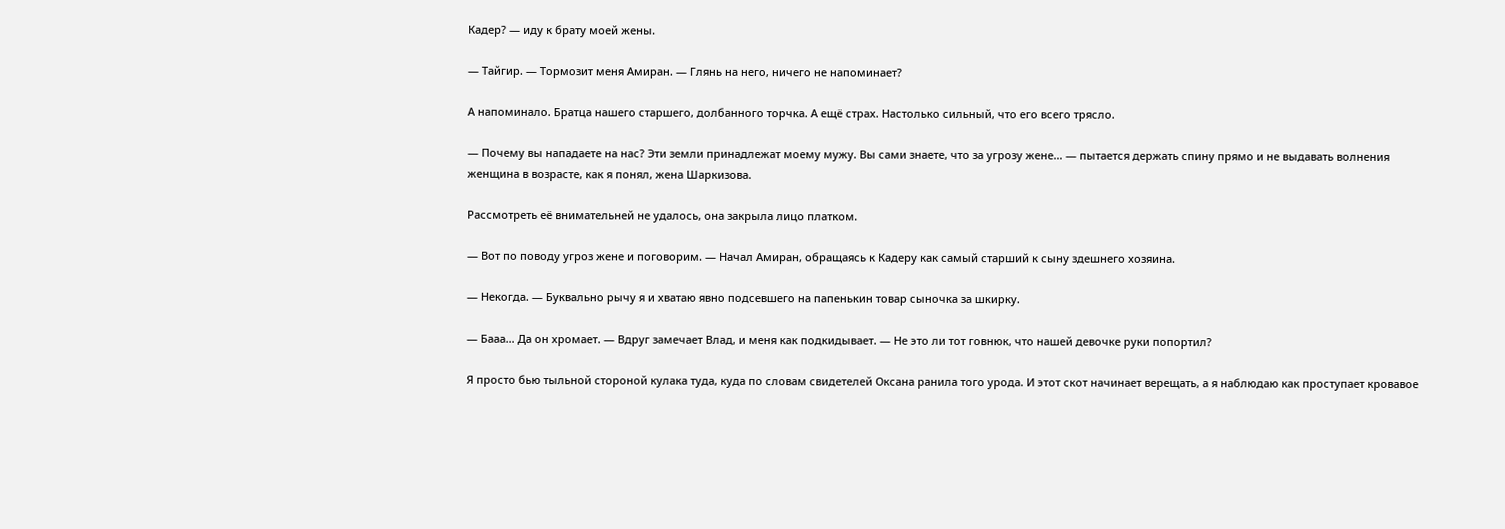Кадер? — иду к брату моей жены.

— Тайгир. — Тормозит меня Амиран. — Глянь на него, ничего не напоминает?

А напоминало. Братца нашего старшего, долбанного торчка. А ещё страх. Настолько сильный, что его всего трясло.

— Почему вы нападаете на нас? Эти земли принадлежат моему мужу. Вы сами знаете, что за угрозу жене… — пытается держать спину прямо и не выдавать волнения женщина в возрасте, как я понял, жена Шаркизова.

Рассмотреть её внимательней не удалось, она закрыла лицо платком.

— Вот по поводу угроз жене и поговорим. — Начал Амиран, обращаясь к Кадеру как самый старший к сыну здешнего хозяина.

— Некогда. — Буквально рычу я и хватаю явно подсевшего на папенькин товар сыночка за шкирку.

— Бааа… Да он хромает. — Вдруг замечает Влад, и меня как подкидывает. — Не это ли тот говнюк, что нашей девочке руки попортил?

Я просто бью тыльной стороной кулака туда, куда по словам свидетелей Оксана ранила того урода. И этот скот начинает верещать, а я наблюдаю как проступает кровавое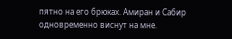пятно на его брюках. Амиран и Сабир одновременно виснут на мне.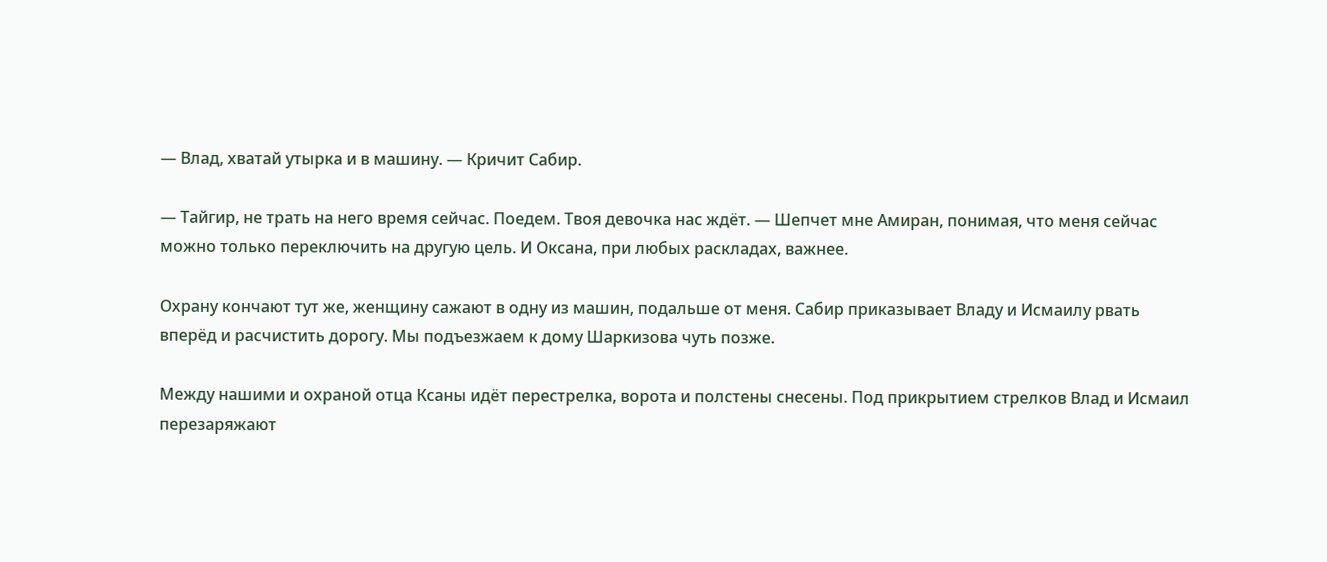— Влад, хватай утырка и в машину. — Кричит Сабир.

— Тайгир, не трать на него время сейчас. Поедем. Твоя девочка нас ждёт. — Шепчет мне Амиран, понимая, что меня сейчас можно только переключить на другую цель. И Оксана, при любых раскладах, важнее.

Охрану кончают тут же, женщину сажают в одну из машин, подальше от меня. Сабир приказывает Владу и Исмаилу рвать вперёд и расчистить дорогу. Мы подъезжаем к дому Шаркизова чуть позже.

Между нашими и охраной отца Ксаны идёт перестрелка, ворота и полстены снесены. Под прикрытием стрелков Влад и Исмаил перезаряжают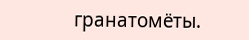гранатомёты.